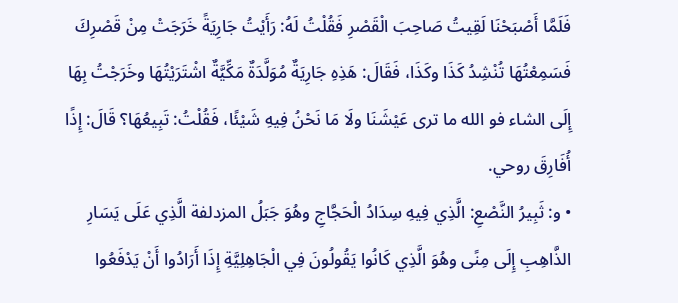فَلَمَّا أَصْبَحْنَا لَقِيتُ صَاحِبَ الْقَصْرِ فَقُلْتُ لَهُ: رَأَيْتُ جَارِيَةً خَرَجَتْ مِنْ قَصْرِكَ فَسَمِعْتُهَا تُنْشِدُ كَذَا وكَذَا، فَقَالَ: هَذِهِ جَارِيَةٌ مُوَلَّدَةٌ مَكِّيَّةٌ اشْتَرَيْتُهَا وخَرَجْتُ بِهَا إِلَى الشاء فو الله ما ترى عَيْشَنَا ولَا مَا نَحْنُ فِيهِ شَيْئًا، فَقُلْتُ: تَبِيعُهَا؟ قَالَ: إِذًا أُفَارِقَ روحي.
• و: ثَبِيرُ النَّصْعِ: الَّذِي فِيهِ سِدَادُ الْحَجَّاجِ وهُوَ جَبَلُ المزدلفة الَّذِي عَلَى يَسَارِ الذَّاهِبِ إِلَى مِنًى وهُوَ الَّذِي كَانُوا يَقُولُونَ فِي الْجَاهِلِيَّةِ إِذَا أَرَادُوا أَنْ يَدْفَعُوا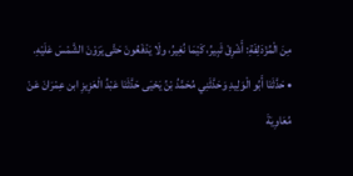مِنَ الْمُزْدَلِفَةِ: أَشْرِقْ ثَبِيرُ، كَيْمَا نُغِيرُ، ولَا يَدْفَعُونَ حَتَّى يَرَوْنَ الشَّمْسَ عَلَيْهِ.
• حَدَّثَنَا أَبُو الْوَلِيدِ وَحَدَّثَنِي مُحَمَّدُ بْنُ يَحْيَى حَدَّثَنَا عَبْدُ الْعَزِيزِ ابن عِمْرَانَ عَنْ مُعَاوِيَةَ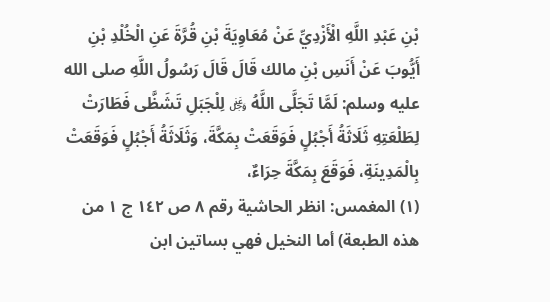بْنِ عَبْدِ اللَّهِ الْأَزْدِيِّ عَنْ مُعَاوِيَةَ بْنِ قُرَّةَ عَنِ الْخُلْدِ بْنِ أَيُّوبَ عَنْ أَنَسِ بْنِ مالك قَالَ قَالَ رَسُولُ اللَّهِ صلى الله عليه وسلم: لَمَّا تَجَلَّى اللَّهُ ﷿ لِلْجَبَلِ تَشَظَّى فَطَارَتْ لِطَلْعَتِهِ ثَلَاثَةُ أَجْبُلٍ فَوَقَعَتْ بِمَكَّةَ، وَثَلَاثَةُ أَجْبُلٍ فَوَقَعَتْ بِالْمَدِينَةِ، فَوَقَعَ بِمَكَّةَ حِرَاءٌ،
(١) المغمس: انظر الحاشية رقم ٨ ص ١٤٢ ج ١ من هذه الطبعة) أما النخيل فهي بساتين ابن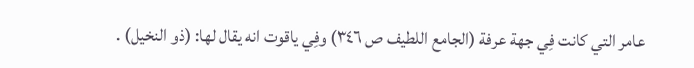عامر التي كانت فِي جهة عرفة (الجامع اللطيف ص ٣٤٦) وفِي ياقوت انه يقال لها: (ذو النخيل) .